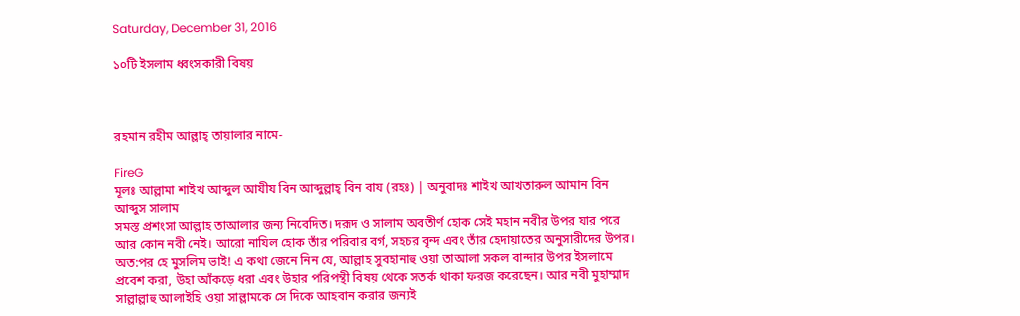Saturday, December 31, 2016

১০টি ইসলাম ধ্বংসকারী বিষয়



রহমান রহীম আল্লাহ্‌ তায়ালার নামে-

FireG
মূলঃ আল্লামা শাইখ আব্দুল আযীয বিন আব্দুল্লাহ্‌ বিন বায (রহঃ) | অনুবাদঃ শাইখ আখতারুল আমান বিন আব্দুস সালাম
সমস্ত প্রশংসা আল্লাহ তাআলার জন্য নিবেদিত। দরূদ ও সালাম অবতীর্ণ হোক সেই মহান নবীর উপর যার পরে আর কোন নবী নেই। আরো নাযিল হোক তাঁর পরিবার বর্গ, সহচর বৃন্দ এবং তাঁর হেদায়াতের অনুসারীদের উপর।
অত:পর হে মুসলিম ভাই! এ কথা জেনে নিন যে, আল্লাহ সুবহানাহু ওয়া তাআলা সকল বান্দার উপর ইসলামে প্রবেশ করা, উহা আঁকড়ে ধরা এবং উহার পরিপন্থী বিষয় থেকে সতর্ক থাকা ফরজ করেছেন। আর নবী মুহাম্মাদ সাল্লাল্লাহু আলাইহি ওয়া সাল্লামকে সে দিকে আহবান করার জন্যই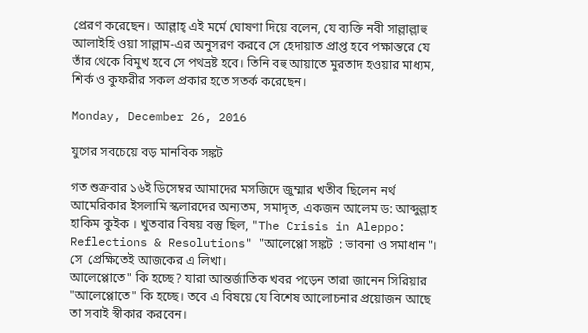প্রেরণ করেছেন। আল্লাহ্‌ এই মর্মে ঘোষণা দিয়ে বলেন, যে ব্যক্তি নবী সাল্লাল্লাহু আলাইহি ওয়া সাল্লাম-এর অনুসরণ করবে সে হেদায়াত প্রাপ্ত হবে পক্ষান্তরে যে তাঁর থেকে বিমুখ হবে সে পথভ্রষ্ট হবে। তিনি বহু আয়াতে মুরতাদ হওয়ার মাধ্যম, শির্ক ও কুফরীর সকল প্রকার হতে সতর্ক করেছেন।

Monday, December 26, 2016

যুগের সবচেয়ে বড় মানবিক সঙ্কট

গত শুক্রবার ১৬ই ডিসেম্বর আমাদের মসজিদে জুম্মার খতীব ছিলেন নর্থ আমেরিকার ইসলামি স্কলারদের অন্যতম, সমাদৃত, একজন আলেম ড: আব্দুল্লাহ হাকিম কুইক । খুতবার বিষয় বস্তু ছিল, "The Crisis in Aleppo: Reflections & Resolutions" "আলেপ্পো সঙ্কট  : ভাবনা ও সমাধান"।  সে  প্রেক্ষিতেই আজকের এ লিখা।
আলেপ্পোতে" কি হচ্ছে? যারা আন্তর্জাতিক খবর পড়েন তারা জানেন সিরিয়ার "আলেপ্পোতে" কি হচ্ছে। তবে এ বিষয়ে যে বিশেষ আলোচনার প্রয়োজন আছে তা সবাই স্বীকার করবেন।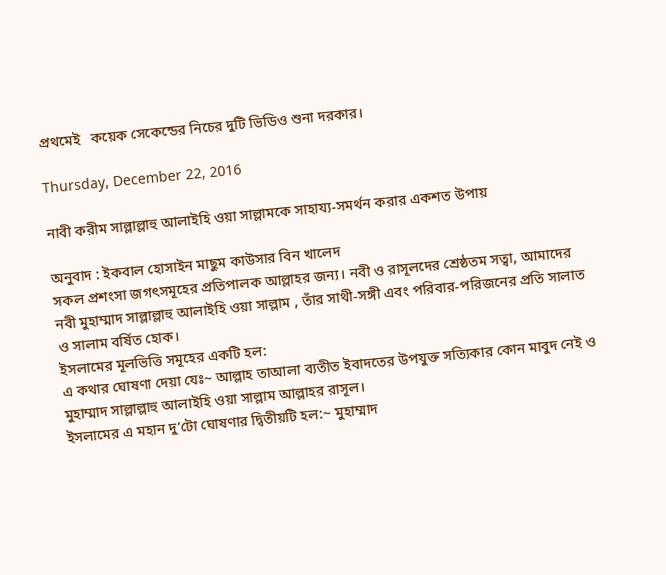প্রথমেই   কয়েক সেকেন্ডের নিচের দুটি ভিডিও শুনা দরকার।

Thursday, December 22, 2016

নাবী করীম সাল্লাল্লাহু আলাইহি ওয়া সাল্লামকে সাহায্য-সমর্থন করার একশত উপায়

অনুবাদ : ইকবাল হোসাইন মাছুম কাউসার বিন খালেদ
সকল প্রশংসা জগৎসমূহের প্রতিপালক আল্লাহর জন্য। নবী ও রাসূলদের শ্রেষ্ঠতম সত্বা, আমাদের নবী মুহাম্মাদ সাল্লাল্লাহু আলাইহি ওয়া সাল্লাম , তাঁর সাথী-সঙ্গী এবং পরিবার-পরিজনের প্রতি সালাত ও সালাম বর্ষিত হোক।
ইসলামের মূলভিত্তি সমূহের একটি হল:
এ কথার ঘোষণা দেয়া যেঃ~ আল্লাহ তাআলা ব্যতীত ইবাদতের উপযুক্ত সত্যিকার কোন মাবুদ নেই ও মুহাম্মাদ সাল্লাল্লাহু আলাইহি ওয়া সাল্লাম আল্লাহর রাসূল।
ইসলামের এ মহান দু’টো ঘোষণার দ্বিতীয়টি হল:~ মুহাম্মাদ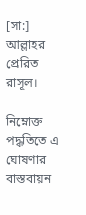[সা:] আল্লাহর প্রেরিত রাসূল।

নিম্নোক্ত পদ্ধতিতে এ ঘোষণার বাস্তবায়ন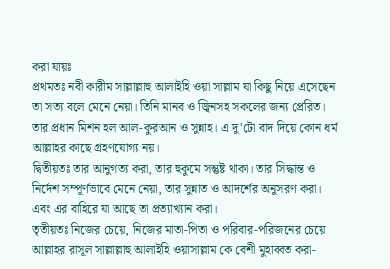করা যায়ঃ
প্রথমতঃ নবী কারীম সাল্লাল্লাহু আলাইহি ওয়া সাল্লাম যা কিছু নিয়ে এসেছেন তা সত্য বলে মেনে নেয়া। তিনি মানব ও জ্বিনসহ সকলের জন্য প্রেরিত। তার প্রধান মিশন হল আল-কুরআন ও সুন্নাহ। এ দু'টো বাদ দিয়ে কোন ধর্ম আল্লাহর কাছে গ্রহণযোগ্য নয়।
দ্বিতীয়তঃ তার আনুগত্য করা, তার হুকুমে সন্তুষ্ট থাকা। তার সিদ্ধান্ত ও নির্দেশ সম্পূর্ণভাবে মেনে নেয়া, তার সুন্নাত ও আদর্শের অনুসরণ করা। এবং এর বাহিরে যা আছে তা প্রত্যাখ্যান করা।
তৃতীয়তঃ নিজের চেয়ে, নিজের মাতা-পিতা ও পরিবার-পরিজনের চেয়ে আল্লাহর রাসূল সাল্লাল্লাহু আলাইহি ওয়াসাল্লাম কে বেশী মুহাব্বত করা-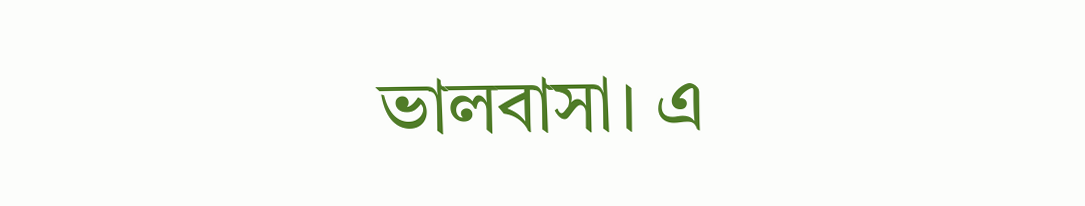ভালবাসা। এ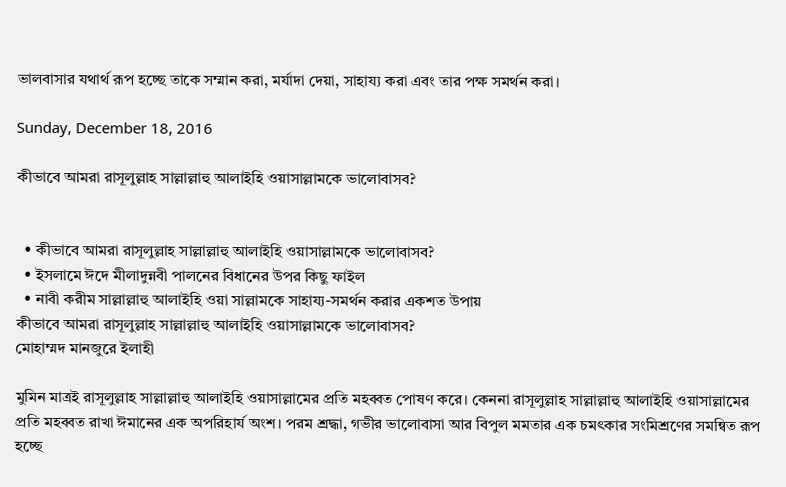ভালবাসার যথার্থ রূপ হচ্ছে তাকে সম্মান করা, মর্যাদা দেয়া, সাহায্য করা এবং তার পক্ষ সমর্থন করা।

Sunday, December 18, 2016

কীভাবে আমরা রাসূলুল্লাহ সাল্লাল্লাহু আলাইহি ওয়াসাল্লামকে ভালোবাসব?


  • কীভাবে আমরা রাসূলুল্লাহ সাল্লাল্লাহু আলাইহি ওয়াসাল্লামকে ভালোবাসব?
  • ইসলামে ঈদে মীলাদুন্নবী পালনের বিধানের উপর কিছু ফাইল
  • নাবী করীম সাল্লাল্লাহু আলাইহি ওয়া সাল্লামকে সাহায্য-সমর্থন করার একশত উপায়
কীভাবে আমরা রাসূলুল্লাহ সাল্লাল্লাহু আলাইহি ওয়াসাল্লামকে ভালোবাসব?
মোহাম্মদ মানজুরে ইলাহী

মুমিন মাত্রই রাসূলুল্লাহ সাল্লাল্লাহু আলাইহি ওয়াসাল্লামের প্রতি মহব্বত পোষণ করে। কেননা রাসূলুল্লাহ সাল্লাল্লাহু আলাইহি ওয়াসাল্লামের প্রতি মহব্বত রাখা ঈমানের এক অপরিহার্য অংশ। পরম শ্রদ্ধা, গভীর ভালোবাসা আর বিপুল মমতার এক চমৎকার সংমিশ্রণের সমন্বিত রূপ হচ্ছে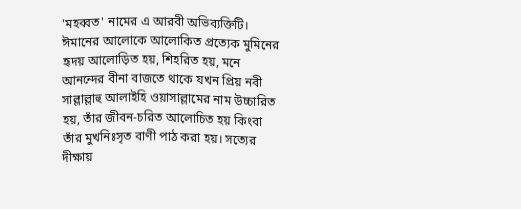'মহব্বত' নামের এ আরবী অভিব্যক্তিটি। ঈমানের আলোকে আলোকিত প্রত্যেক মুমিনের হৃদয় আলোড়িত হয়, শিহরিত হয়, মনে আনন্দের বীনা বাজতে থাকে যখন প্রিয় নবী সাল্লাল্লাহু আলাইহি ওয়াসাল্লামের নাম উচ্চারিত হয়, তাঁর জীবন-চরিত আলোচিত হয় কিংবা তাঁর মুখনিঃসৃত বাণী পাঠ করা হয়। সত্যের দীক্ষায়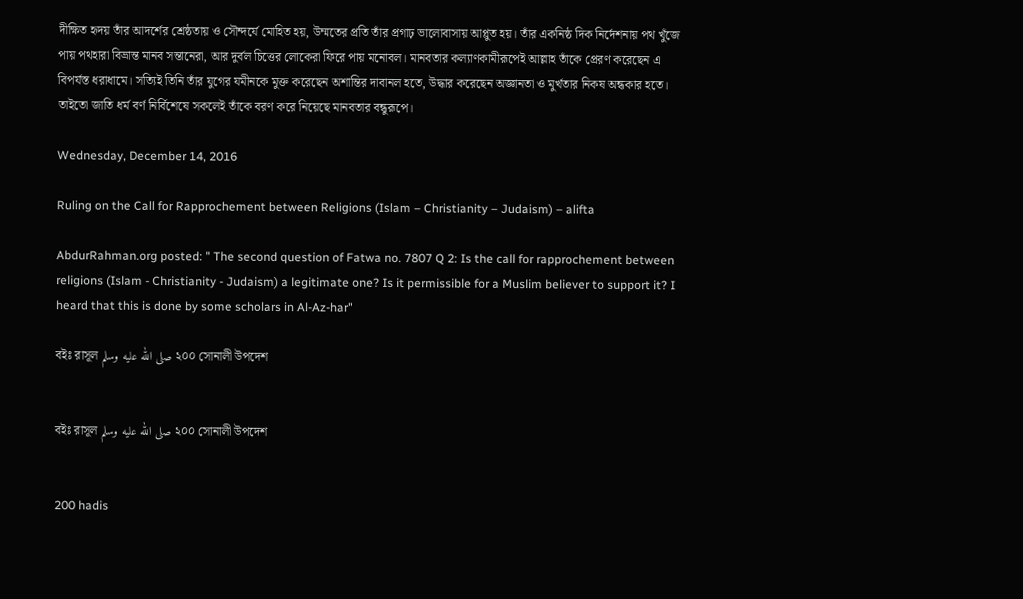দীক্ষিত হৃদয় তাঁর আদর্শের শ্রেষ্ঠতায় ও সৌন্দর্যে মোহিত হয়, উম্মতের প্রতি তাঁর প্রগাঢ় ভালোবাসায় আপ্লুত হয়। তাঁর একনিষ্ঠ দিক নির্দেশনায় পথ খুঁজে পায় পথহারা বিভ্রান্ত মানব সন্তানেরা, আর দুর্বল চিত্তের লোকেরা ফিরে পায় মনোবল। মানবতার কল্যাণকামীরূপেই আল্লাহ তাঁকে প্রেরণ করেছেন এ বিপর্যস্ত ধরাধামে। সত্যিই তিনি তাঁর যুগের যমীনকে মুক্ত করেছেন অশান্তির দাবানল হতে, উদ্ধার করেছেন অজ্ঞানতা ও মুর্খতার নিকষ অন্ধকার হতে। তাইতো জাতি ধর্ম বর্ণ নির্বিশেষে সকলেই তাঁকে বরণ করে নিয়েছে মানবতার বন্ধুরূপে।

Wednesday, December 14, 2016

Ruling on the Call for Rapprochement between Religions (Islam – Christianity – Judaism) – alifta

AbdurRahman.org posted: " The second question of Fatwa no. 7807 Q 2: Is the call for rapprochement between religions (Islam - Christianity - Judaism) a legitimate one? Is it permissible for a Muslim believer to support it? I heard that this is done by some scholars in Al-Az-har"

বইঃ রাসূল صلى الله عليه وسلم ২০০ সোনালী উপদেশ


বইঃ রাসূল صلى الله عليه وسلم ২০০ সোনালী উপদেশ


200 hadis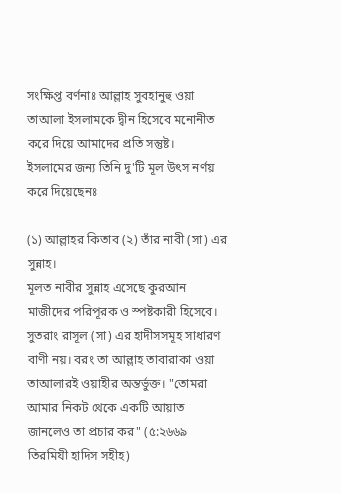সংক্ষিপ্ত বর্ণনাঃ আল্লাহ সুবহানুহু ওয়া তাআলা ইসলামকে দ্বীন হিসেবে মনোনীত করে দিয়ে আমাদের প্রতি সন্তুষ্ট।
ইসলামের জন্য তিনি দু'টি মূল উৎস নর্ণয় করে দিয়েছেনঃ

(১) আল্লাহর কিতাব (২) তাঁর নাবী (সা) এর সুন্নাহ।
মূলত নাবীর সুন্নাহ এসেছে কুরআন মাজীদের পরিপূরক ও স্পষ্টকারী হিসেবে। সুতরাং রাসূল (সা) এর হাদীসসমূহ সাধারণ বাণী নয়। বরং তা আল্লাহ তাবারাকা ওয়া তাআলারই ওয়াহীর অন্তর্ভুক্ত। "তোমরা আমার নিকট থেকে একটি আয়াত জানলেও তা প্রচার কর" (৫:২৬৬৯ তিরমিযী হাদিস সহীহ)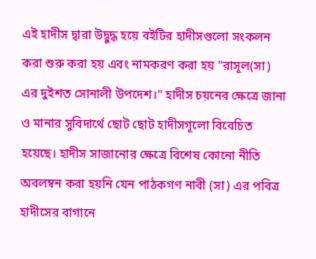এই হাদীস দ্বারা উদ্বুদ্ধ হয়ে বইটির হাদীসগুলো সংকলন করা শুরু করা হয় এবং নামকরণ করা হয় "রাসূল(সা) এর দুইশত সোনালী উপদেশ।" হাদীস চয়নের ক্ষেত্রে জানা ও মানার সুবিদার্থে ছোট ছোট হাদীসগূলো বিবেচিত হয়েছে। হাদীস সাজানোর ক্ষেত্রে বিশেষ কোনো নীতি অবলম্বন করা হয়নি যেন পাঠকগণ নাবী (সা) এর পবিত্র হাদীসের বাগানে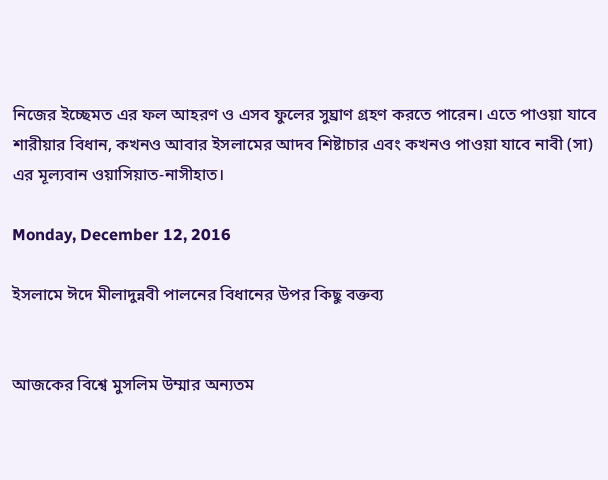নিজের ইচ্ছেমত এর ফল আহরণ ও এসব ফুলের সুঘ্রাণ গ্রহণ করতে পারেন। এতে পাওয়া যাবে শারীয়ার বিধান, কখনও আবার ইসলামের আদব শিষ্টাচার এবং কখনও পাওয়া যাবে নাবী (সা) এর মূল্যবান ওয়াসিয়াত-নাসীহাত।

Monday, December 12, 2016

ইসলামে ঈদে মীলাদুন্নবী পালনের বিধানের উপর কিছু বক্তব্য


আজকের বিশ্বে মুসলিম উম্মার অন্যতম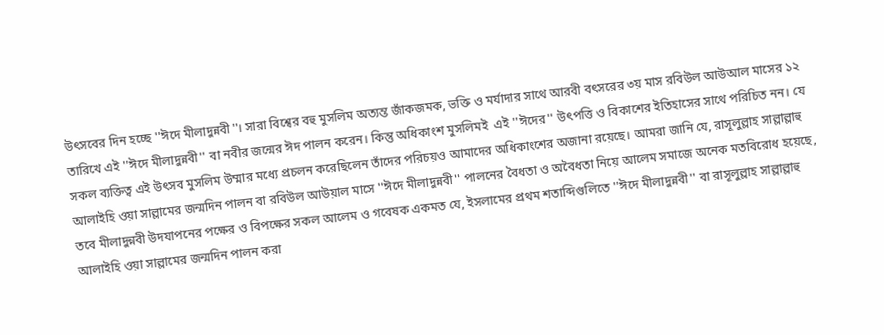উৎসবের দিন হচ্ছে ''ঈদে মীলাদুন্নবী''। সারা বিশ্বের বহু মুসলিম অত্যন্ত জাঁকজমক, ভক্তি ও মর্যাদার সাথে আরবী বৎসরের ৩য় মাস রবিউল আউআল মাসের ১২ তারিখে এই ''ঈদে মীলাদুন্নবী'' বা নবীর জন্মের ঈদ পালন করেন। কিন্তু অধিকাংশ মুসলিমই  এই ''ঈদের'' উৎপত্তি ও বিকাশের ইতিহাসের সাথে পরিচিত নন। যে সকল ব্যক্তিত্ব এই উৎসব মুসলিম উম্মার মধ্যে প্রচলন করেছিলেন তাঁদের পরিচয়ও আমাদের অধিকাংশের অজানা রয়েছে। আমরা জানি যে, রাসূলুল্লাহ সাল্লাল্লাহু আলাইহি ওয়া সাল্লামের জন্মদিন পালন বা রবিউল আউয়াল মাসে ''ঈদে মীলাদুন্নবী'' পালনের বৈধতা ও অবৈধতা নিয়ে আলেম সমাজে অনেক মতবিরোধ হয়েছে, তবে মীলাদুন্নবী উদযাপনের পক্ষের ও বিপক্ষের সকল আলেম ও গবেষক একমত যে, ইসলামের প্রথম শতাব্দিগুলিতে ''ঈদে মীলাদুন্নবী'' বা রাসূলুল্লাহ সাল্লাল্লাহু আলাইহি ওয়া সাল্লামের জন্মদিন পালন করা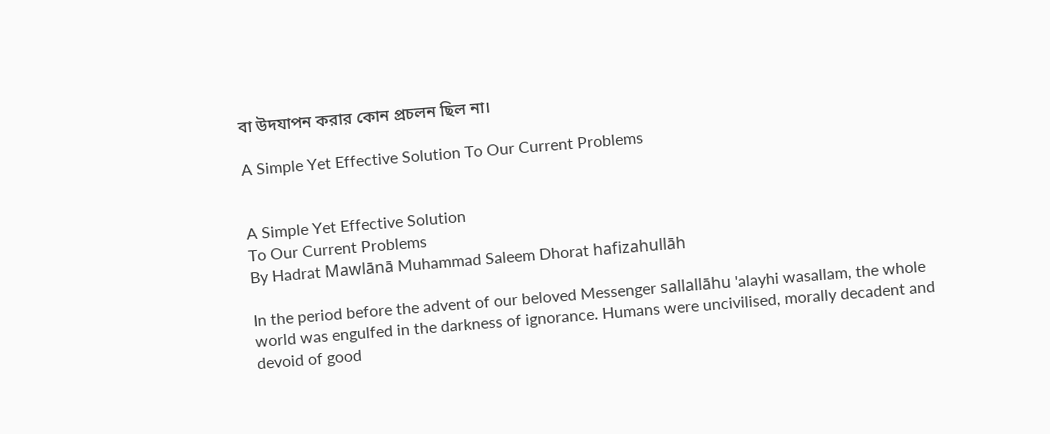বা উদযাপন করার কোন প্রচলন ছিল না।

A Simple Yet Effective Solution To Our Current Problems


A Simple Yet Effective Solution
To Our Current Problems
By Hadrat Mawlānā Muhammad Saleem Dhorat hafizahullāh

In the period before the advent of our beloved Messenger sallallāhu 'alayhi wasallam, the whole world was engulfed in the darkness of ignorance. Humans were uncivilised, morally decadent and devoid of good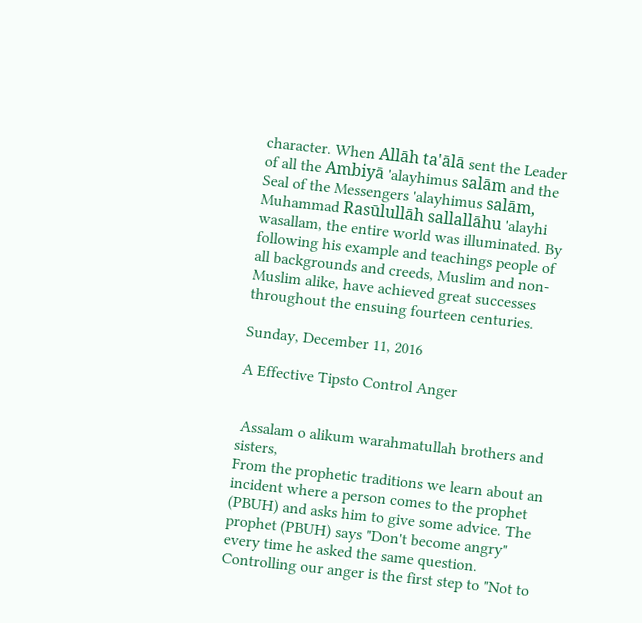character. When Allāh ta'ālā sent the Leader of all the Ambiyā 'alayhimus salām and the Seal of the Messengers 'alayhimus salām, Muhammad Rasūlullāh sallallāhu 'alayhi wasallam, the entire world was illuminated. By following his example and teachings people of all backgrounds and creeds, Muslim and non-Muslim alike, have achieved great successes throughout the ensuing fourteen centuries.

Sunday, December 11, 2016

A Effective Tipsto Control Anger


 Assalam o alikum warahmatullah brothers and sisters,
From the prophetic traditions we learn about an incident where a person comes to the prophet (PBUH) and asks him to give some advice. The prophet (PBUH) says "Don't become angry" every time he asked the same question. Controlling our anger is the first step to "Not to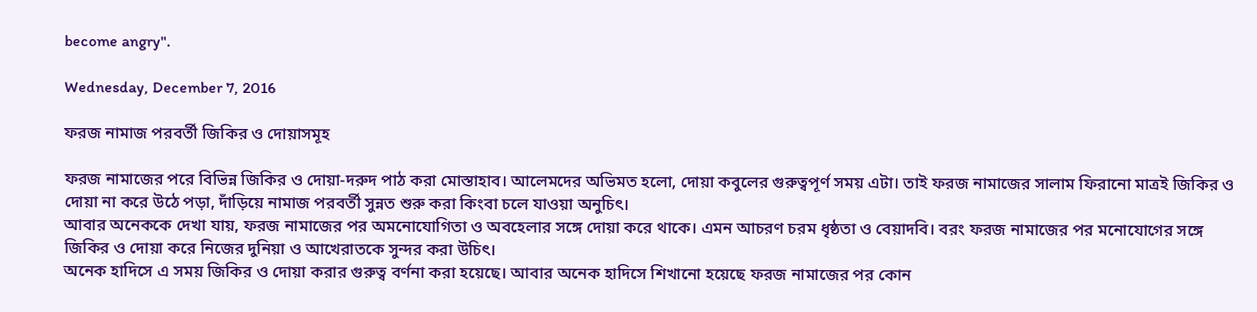become angry".

Wednesday, December 7, 2016

ফরজ নামাজ পরবর্তী জিকির ও দোয়াসমূহ

ফরজ নামাজের পরে বিভিন্ন জিকির ও দোয়া-দরুদ পাঠ করা মোস্তাহাব। আলেমদের অভিমত হলো, দোয়া কবুলের গুরুত্বপূর্ণ সময় এটা। তাই ফরজ নামাজের সালাম ফিরানো মাত্রই জিকির ও দোয়া না করে উঠে পড়া, দাঁড়িয়ে নামাজ পরবর্তী সুন্নত শুরু করা কিংবা চলে যাওয়া অনুচিৎ।
আবার অনেককে দেখা যায়, ফরজ নামাজের পর অমনোযোগিতা ও অবহেলার সঙ্গে দোয়া করে থাকে। এমন আচরণ চরম ধৃষ্ঠতা ও বেয়াদবি। বরং ফরজ নামাজের পর মনোযোগের সঙ্গে জিকির ও দোয়া করে নিজের দুনিয়া ও আখেরাতকে সুন্দর করা উচিৎ।
অনেক হাদিসে এ সময় জিকির ও দোয়া করার গুরুত্ব বর্ণনা করা হয়েছে। আবার অনেক হাদিসে শিখানো হয়েছে ফরজ নামাজের পর কোন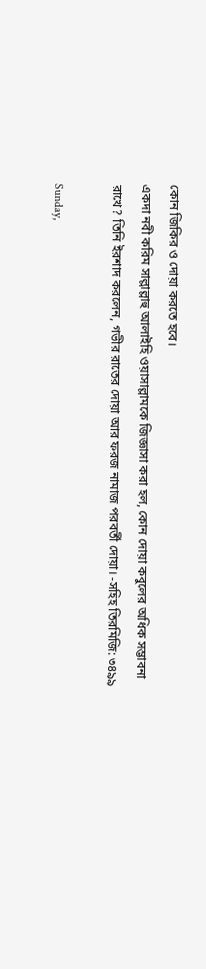কোন জিকির ও দোয়া করতে হবে।
একদা নবী করিম সাল্লাল্লাহু আলাইহি ওয়াসাল্লামকে জিজ্ঞাসা করা হল, কোন দোয়া কবুলের অধিক সম্ভাবনা রাখে? তিনি ইরশাদ করলেন, গভীর রাতের দোয়া আর ফরজ নামাজ পরবর্তী দোয়া। -সহিহ তিরমিজি: ৩৪৯৯

Sunday,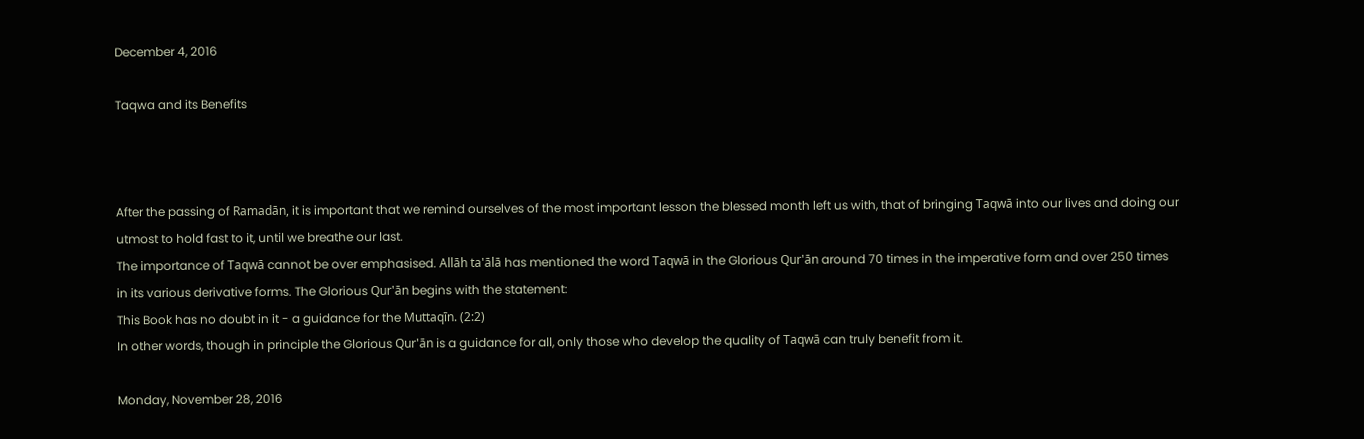December 4, 2016

Taqwa and its Benefits



After the passing of Ramadān, it is important that we remind ourselves of the most important lesson the blessed month left us with, that of bringing Taqwā into our lives and doing our utmost to hold fast to it, until we breathe our last.
The importance of Taqwā cannot be over emphasised. Allāh ta'ālā has mentioned the word Taqwā in the Glorious Qur'ān around 70 times in the imperative form and over 250 times in its various derivative forms. The Glorious Qur'ān begins with the statement:
This Book has no doubt in it - a guidance for the Muttaqīn. (2:2)
In other words, though in principle the Glorious Qur'ān is a guidance for all, only those who develop the quality of Taqwā can truly benefit from it.

Monday, November 28, 2016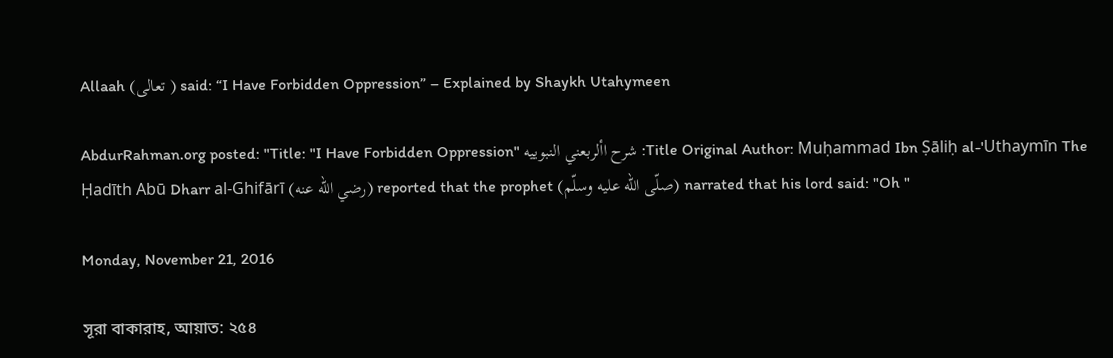Allaah (تعالى ) said: “I Have Forbidden Oppression” – Explained by Shaykh Utahymeen

AbdurRahman.org posted: "Title: "I Have Forbidden Oppression" شرح األربعني النبوييه :Title Original Author: Muḥammad Ibn Ṣāliḥ al-'Uthaymīn The Ḥadīth Abū Dharr al-Ghifārī (رضي الله عنه) reported that the prophet (صلّى الله عليه وسلّم) narrated that his lord said: "Oh "

Monday, November 21, 2016

সূরা বাকারাহ, আয়াত: ২৫৪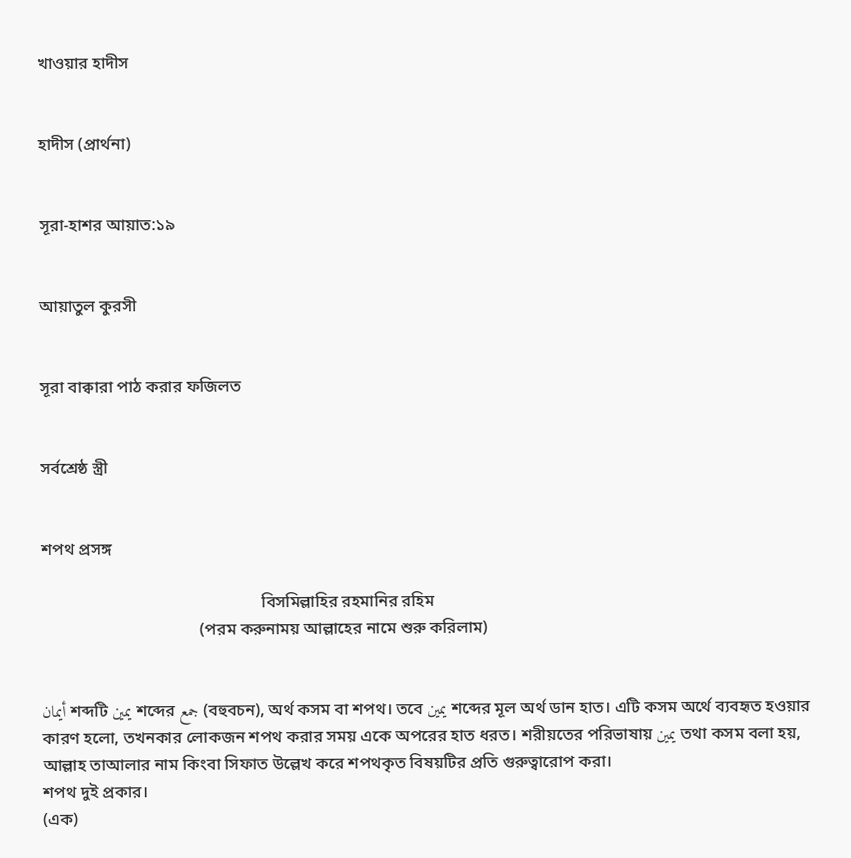খাওয়ার হাদীস


হাদীস (প্রার্থনা)


সূরা-হাশর আয়াত:১৯


আয়াতুল কুরসী


সূরা বাক্বারা পাঠ করার ফজিলত


সর্বশ্রেষ্ঠ স্ত্রী


শপথ প্রসঙ্গ

                                                     বিসমিল্লাহির রহমানির রহিম
                                      (পরম করুনাময় আল্লাহের নামে শুরু করিলাম)


أيمان শব্দটি يمين শব্দের جمع (বহুবচন), অর্থ কসম বা শপথ। তবে يمين শব্দের মূল অর্থ ডান হাত। এটি কসম অর্থে ব্যবহৃত হওয়ার কারণ হলো, তখনকার লোকজন শপথ করার সময় একে অপরের হাত ধরত। শরীয়তের পরিভাষায় يمين তথা কসম বলা হয়, আল্লাহ তাআলার নাম কিংবা সিফাত উল্লেখ করে শপথকৃত বিষয়টির প্রতি গুরুত্বারোপ করা।
শপথ দুই প্রকার।
(এক)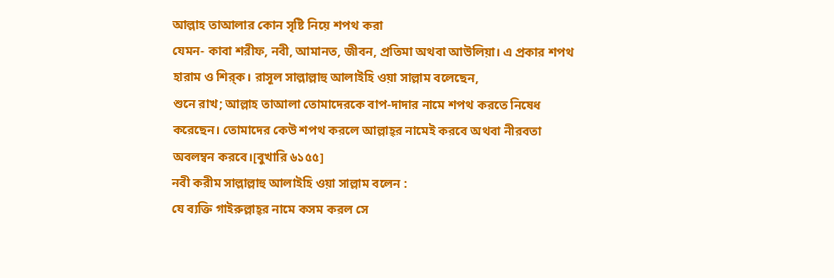আল্লাহ তাআলার কোন সৃষ্টি নিয়ে শপথ করা
যেমন- কাবা শরীফ, নবী, আমানত, জীবন, প্রতিমা অথবা আউলিয়া। এ প্রকার শপথ হারাম ও শির্‌ক। রাসূল সাল্লাল্লাহু আলাইহি ওয়া সাল্লাম বলেছেন,
শুনে রাখ; আল্লাহ তাআলা তোমাদেরকে বাপ-দাদার নামে শপথ করতে নিষেধ করেছেন। তোমাদের কেউ শপথ করলে আল্লাহ্‌র নামেই করবে অথবা নীরবতা অবলম্বন করবে।[বুখারি ৬১৫৫]
নবী করীম সাল্লাল্লাহু আলাইহি ওয়া সাল্লাম বলেন :
যে ব্যক্তি গাইরুল্লাহ্‌র নামে কসম করল সে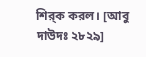শির্‌ক করল। [আবু দাউদঃ ২৮২৯]